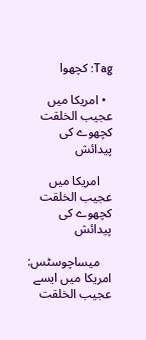Tag: کچھوا

  • امریکا میں عجیب الخلقت کچھوے کی پیدائش

    امریکا میں عجیب الخلقت کچھوے کی پیدائش

    میساچوسٹس: امریکا میں ایسے عجیب الخلقت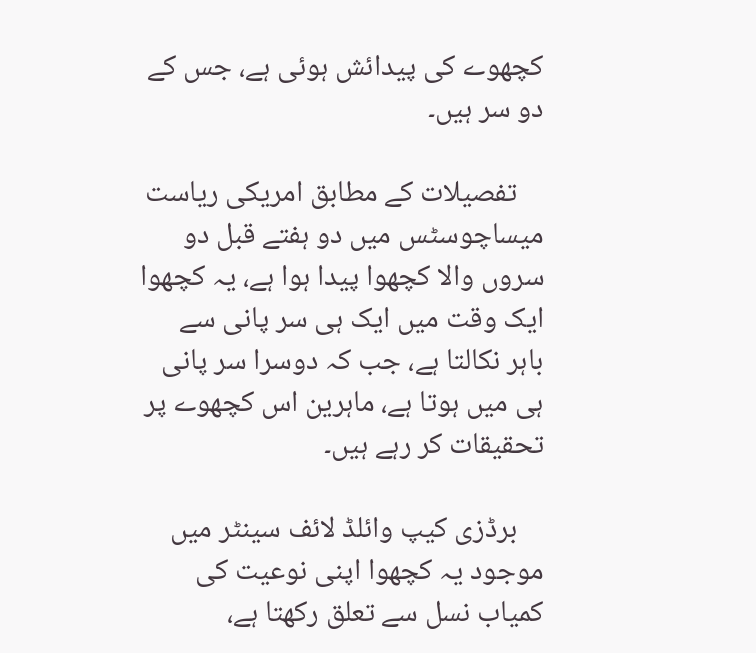کچھوے کی پیدائش ہوئی ہے، جس کے دو سر ہیں۔

    تفصیلات کے مطابق امریکی ریاست میساچوسٹس میں دو ہفتے قبل دو سروں والا کچھوا پیدا ہوا ہے، یہ کچھوا ایک وقت میں ایک ہی سر پانی سے باہر نکالتا ہے، جب کہ دوسرا سر پانی ہی میں ہوتا ہے، ماہرین اس کچھوے پر تحقیقات کر رہے ہیں۔

    برڈزی کیپ وائلڈ لائف سینٹر میں موجود یہ کچھوا اپنی نوعیت کی کمیاب نسل سے تعلق رکھتا ہے،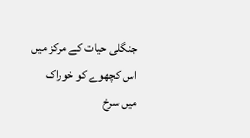جنگلی حیات کے مرکز میں اس کچھوے کو خوراک میں سرخ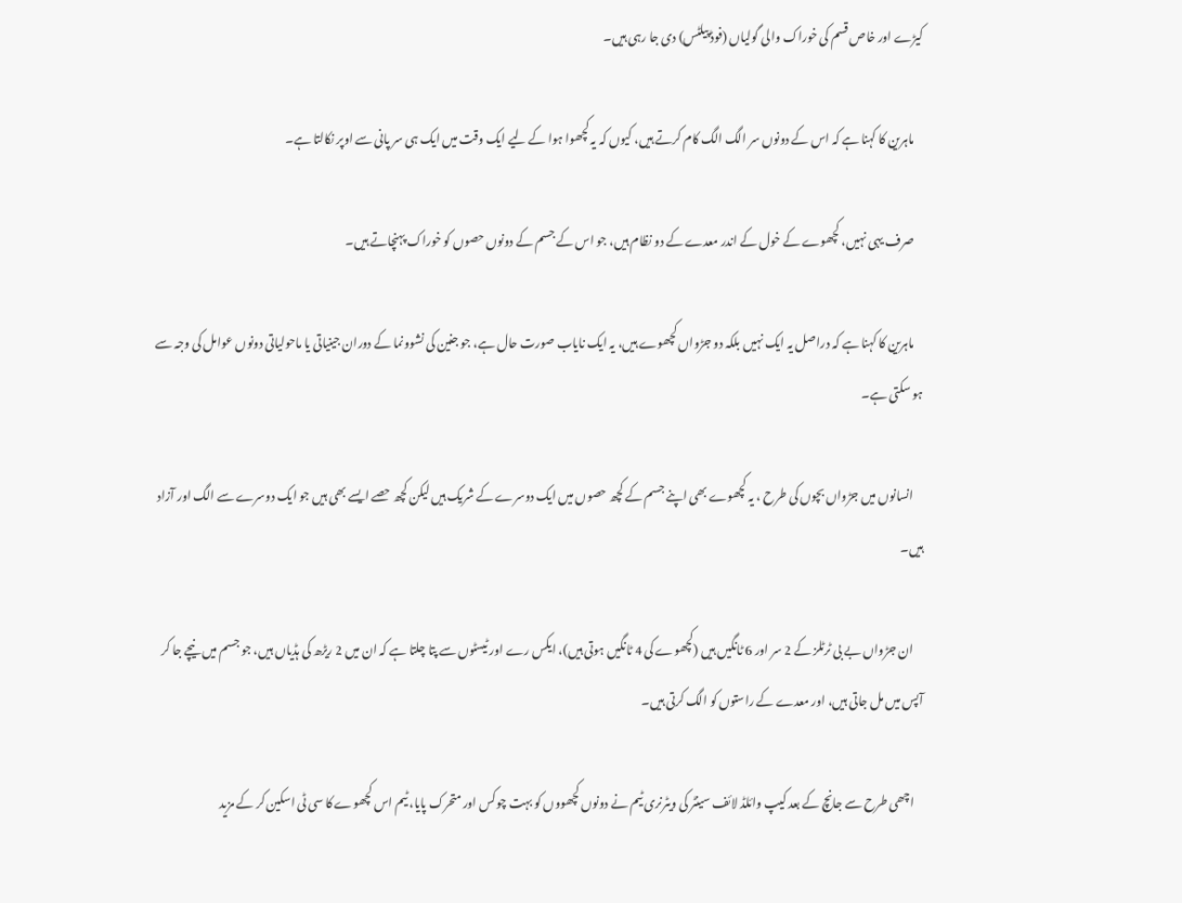کیڑے اور خاص قسم کی خوراک والی گولیاں (فوڈ پیلٹس) دی جا رہی ہیں۔

    ماہرین کا کہنا ہے کہ اس کے دونوں سر الگ الگ کام کرتے ہیں، کیوں کہ یہ کچھوا ہوا کے لیے ایک وقت میں ایک ہی سر پانی سے اوپر نکالتا ہے۔

    صرف یہی نہیں، کچھوے کے خول کے اندر معدے کے دو نظام ہیں، جو اس کے جسم کے دونوں حصوں کو خوراک پہنچاتے ہیں۔

    ماہرین کا کہنا ہے کہ دراصل یہ ایک نہیں بلکہ دو جڑواں کچھوے ہیں، یہ ایک نایاب صورت حال ہے، جو جنین کی نشوونما کے دوران جینیاتی یا ماحولیاتی دونوں عوامل کی وجہ سے ہو سکتی ہے۔

    انسانوں میں جڑواں بچوں کی طرح ، یہ کچھوے بھی اپنے جسم کے کچھ حصوں میں ایک دوسرے کے شریک ہیں لیکن کچھ حصے ایسے بھی ہیں جو ایک دوسرے سے الگ اور آزاد ہیں۔

    ان جڑواں بے بی ٹرٹلز کے 2 سر اور 6 ٹانگیں ہیں (کچھوے کی 4 ٹانگیں ہوتی ہیں)، ایکس رے اور ٹیسٹوں سے پتا چلتا ہے کہ ان میں 2 ریڑھ کی ہڈیاں ہیں، جو جسم میں نیچے جا کر آپس میں مل جاتی ہیں، اور معدے کے راستوں کو الگ کرتی ہیں۔

    اچھی طرح سے جانچ کے بعد کیپ وائلڈ لائف سینٹر کی ویٹرنری ٹیم نے دونوں کچھووں کو بہت چوکس اور متحرک پایا، ٹیم اس کچھوے کا سی ٹی اسکین کر کے مزید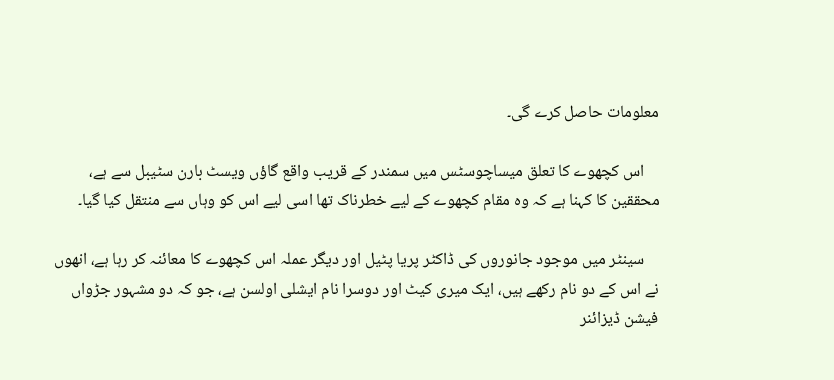معلومات حاصل کرے گی۔

    اس کچھوے کا تعلق میساچوسٹس میں سمندر کے قریب واقع گاؤں ویسٹ بارن سٹیبل سے ہے، محققین کا کہنا ہے کہ وہ مقام کچھوے کے لیے خطرناک تھا اسی لیے اس کو وہاں سے منتقل کیا گیا۔

    سینٹر میں موجود جانوروں کی ڈاکٹر پریا پٹیل اور دیگر عملہ اس کچھوے کا معائنہ کر رہا ہے، انھوں نے اس کے دو نام رکھے ہیں، ایک میری کیٹ اور دوسرا نام ایشلی اولسن ہے، جو کہ دو مشہور جڑواں فیشن ڈیزائنر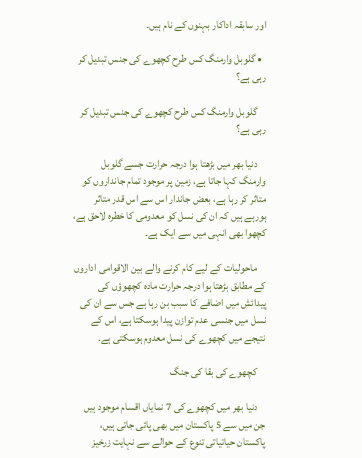اور سابقہ اداکار بہنوں کے نام ہیں۔

  • گلوبل وارمنگ کس طرح کچھوے کی جنس تبدیل کر رہی ہے؟

    گلوبل وارمنگ کس طرح کچھوے کی جنس تبدیل کر رہی ہے؟

    دنیا بھر میں بڑھتا ہوا درجہ حرارت جسے گلوبل وارمنگ کہا جاتا ہے، زمین پر موجود تمام جانداروں کو متاثر کر رہا ہے، بعض جاندار اس سے اس قدر متاثر ہورہے ہیں کہ ان کی نسل کو معدومی کا خطرہ لاحق ہے، کچھوا بھی انہی میں سے ایک ہے۔

    ماحولیات کے لیے کام کرنے والے بین الاقوامی اداروں کے مطابق بڑھتا ہوا درجہ حرارت مادہ کچھوؤں کی پیدائش میں اضافے کا سبب بن رہا ہے جس سے ان کی نسل میں جنسی عدم توازن پیدا ہوسکتا ہے، اس کے نتیجے میں کچھوے کی نسل معدوم ہوسکتی ہے۔

    کچھوے کی بقا کی جنگ

    دنیا بھر میں کچھوے کی 7 نمایاں اقسام موجود ہیں جن میں سے 5 پاکستان میں بھی پائی جاتی ہیں، پاکستان حیاتیاتی تنوع کے حوالے سے نہایت زرخیز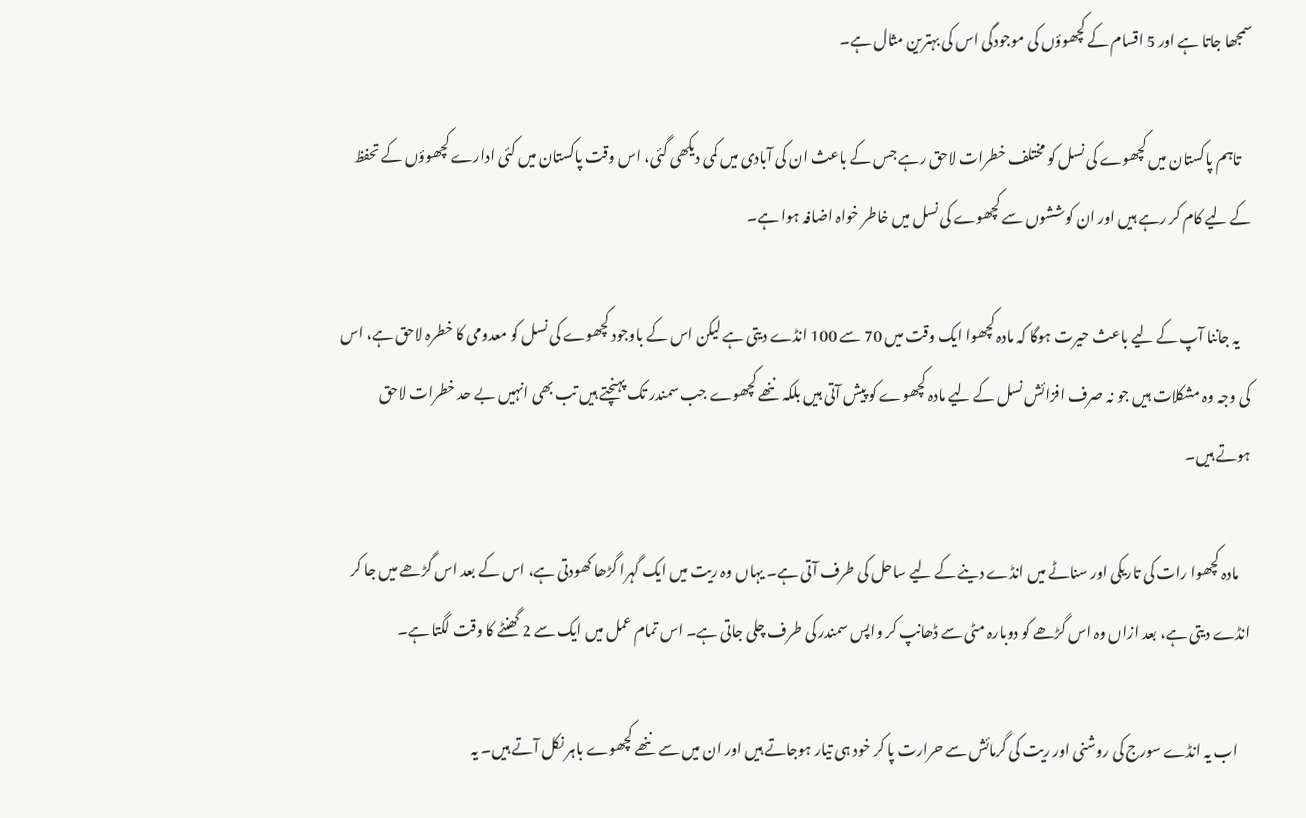سمجھا جاتا ہے اور 5 اقسام کے کچھوؤں کی موجودگی اس کی بہترین مثال ہے۔

    تاہم پاکستان میں کچھوے کی نسل کو مختلف خطرات لاحق رہے جس کے باعث ان کی آبادی میں کمی دیکھی گئی، اس وقت پاکستان میں کئی ادارے کچھوؤں کے تحفظ کے لیے کام کر رہے ہیں اور ان کوششوں سے کچھوے کی نسل میں خاطر خواہ اضافہ ہوا ہے۔

    یہ جاننا آپ کے لیے باعث حیرت ہوگا کہ مادہ کچھوا ایک وقت میں 70 سے 100 انڈے دیتی ہے لیکن اس کے باوجود کچھوے کی نسل کو معدومی کا خطرہ لاحق ہے، اس کی وجہ وہ مشکلات ہیں جو نہ صرف افزائش نسل کے لیے مادہ کچھوے کو پیش آتی ہیں بلکہ ننھے کچھوے جب سمندر تک پہنچتے ہیں تب بھی انہیں بے حد خطرات لاحق ہوتے ہیں۔

    مادہ کچھوا رات کی تاریکی اور سناٹے میں انڈے دینے کے لیے ساحل کی طرف آتی ہے۔ یہاں وہ ریت میں ایک گہرا گڑھا کھودتی ہے، اس کے بعد اس گڑھے میں جا کر انڈے دیتی ہے، بعد ازاں وہ اس گڑھے کو دوبارہ مٹی سے ڈھانپ کر واپس سمندر کی طرف چلی جاتی ہے۔ اس تمام عمل میں ایک سے 2 گھنٹے کا وقت لگتا ہے۔

    اب یہ انڈے سورج کی روشنی اور ریت کی گرمائش سے حرارت پا کر خود ہی تیار ہوجاتے ہیں اور ان میں سے ننھے کچھوے باہر نکل آتے ہیں۔ یہ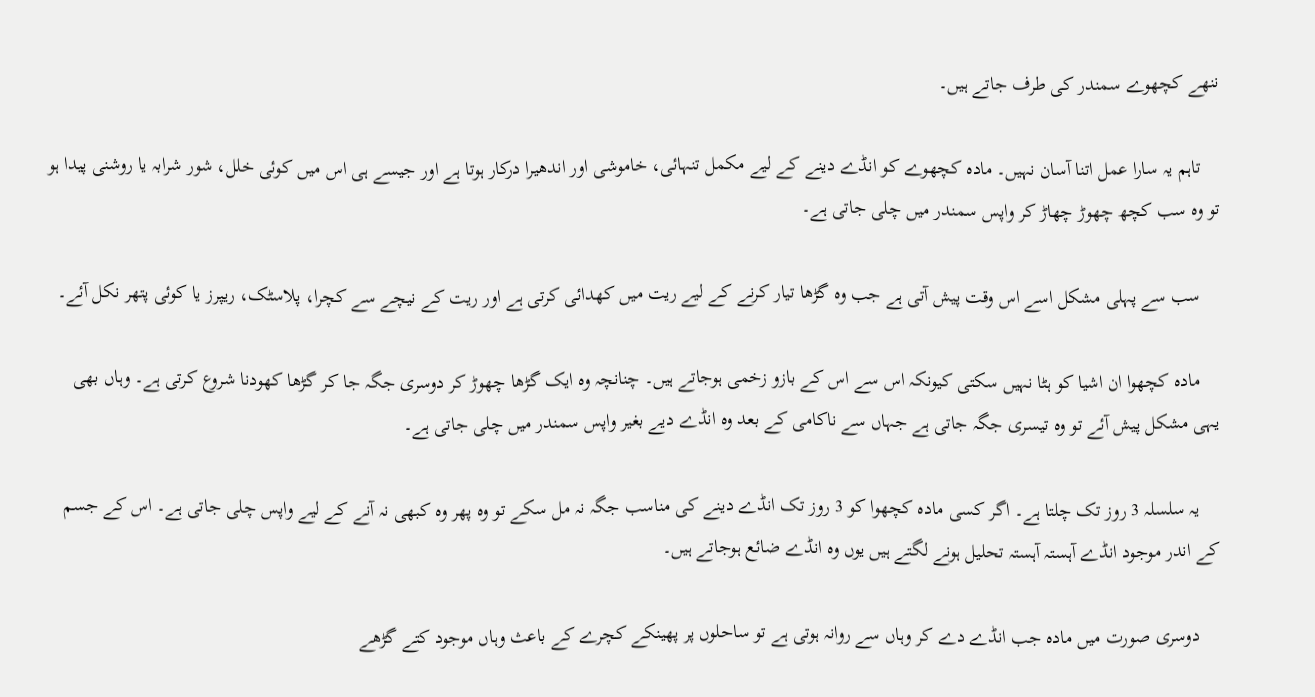ننھے کچھوے سمندر کی طرف جاتے ہیں۔

    تاہم یہ سارا عمل اتنا آسان نہیں۔ مادہ کچھوے کو انڈے دینے کے لیے مکمل تنہائی، خاموشی اور اندھیرا درکار ہوتا ہے اور جیسے ہی اس میں کوئی خلل، شور شرابہ یا روشنی پیدا ہو تو وہ سب کچھ چھوڑ چھاڑ کر واپس سمندر میں چلی جاتی ہے۔

    سب سے پہلی مشکل اسے اس وقت پیش آتی ہے جب وہ گڑھا تیار کرنے کے لیے ریت میں کھدائی کرتی ہے اور ریت کے نیچے سے کچرا، پلاسٹک، ریپرز یا کوئی پتھر نکل آئے۔

    مادہ کچھوا ان اشیا کو ہٹا نہیں سکتی کیونکہ اس سے اس کے بازو زخمی ہوجاتے ہیں۔ چنانچہ وہ ایک گڑھا چھوڑ کر دوسری جگہ جا کر گڑھا کھودنا شروع کرتی ہے۔ وہاں بھی یہی مشکل پیش آئے تو وہ تیسری جگہ جاتی ہے جہاں سے ناکامی کے بعد وہ انڈے دیے بغیر واپس سمندر میں چلی جاتی ہے۔

    یہ سلسلہ 3 روز تک چلتا ہے۔ اگر کسی مادہ کچھوا کو 3 روز تک انڈے دینے کی مناسب جگہ نہ مل سکے تو وہ پھر وہ کبھی نہ آنے کے لیے واپس چلی جاتی ہے۔ اس کے جسم کے اندر موجود انڈے آہستہ آہستہ تحلیل ہونے لگتے ہیں یوں وہ انڈے ضائع ہوجاتے ہیں۔

    دوسری صورت میں مادہ جب انڈے دے کر وہاں سے روانہ ہوتی ہے تو ساحلوں پر پھینکے کچرے کے باعث وہاں موجود کتے گڑھے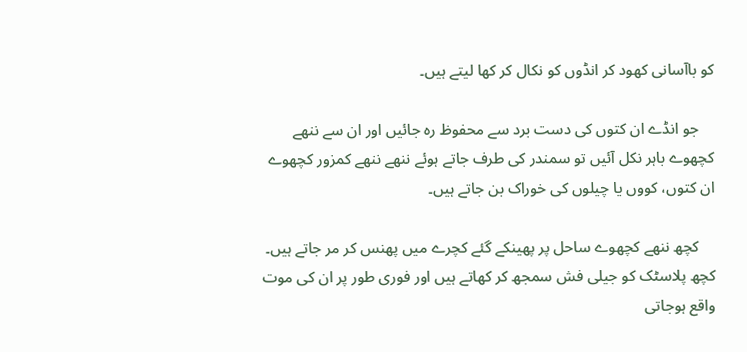کو باآسانی کھود کر انڈوں کو نکال کر کھا لیتے ہیں۔

    جو انڈے ان کتوں کی دست برد سے محفوظ رہ جائیں اور ان سے ننھے کچھوے باہر نکل آئیں تو سمندر کی طرف جاتے ہوئے ننھے ننھے کمزور کچھوے ان کتوں، کووں یا چیلوں کی خوراک بن جاتے ہیں۔

    کچھ ننھے کچھوے ساحل پر پھینکے گئے کچرے میں پھنس کر مر جاتے ہیں۔ کچھ پلاسٹک کو جیلی فش سمجھ کر کھاتے ہیں اور فوری طور پر ان کی موت واقع ہوجاتی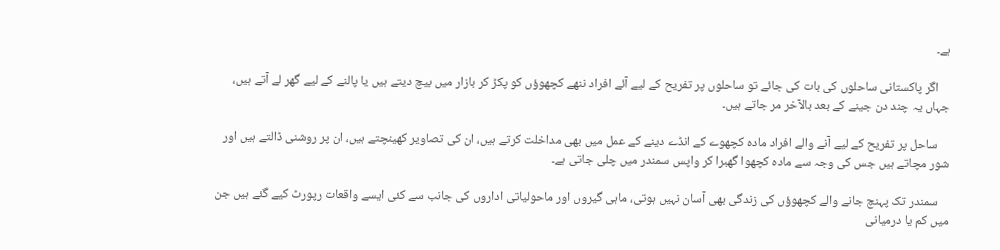ہے۔

    اگر پاکستانی ساحلوں کی بات کی جائے تو ساحلوں پر تفریح کے لیے آئے افراد ننھے کچھوؤں کو پکڑ کر بازار میں بیچ دیتے ہیں یا پالنے کے لیے گھر لے آتے ہیں، جہاں یہ چند دن جینے کے بعد بالآخر مر جاتے ہیں۔

    ساحل پر تفریح کے لیے آنے والے افراد مادہ کچھوے کے انڈے دینے کے عمل میں بھی مداخلت کرتے ہیں، ان کی تصاویر کھینچتے ہیں، ان پر روشنی ڈالتے ہیں اور شور مچاتے ہیں جس کی وجہ سے مادہ کچھوا گھبرا کر واپس سمندر میں چلی جاتی ہے۔

    سمندر تک پہنچ جانے والے کچھوؤں کی زندگی بھی آسان نہیں ہوتی، ماہی گیروں اور ماحولیاتی اداروں کی جانب سے کئی ایسے واقعات رپورٹ کیے گئے ہیں جن میں کم یا درمیانی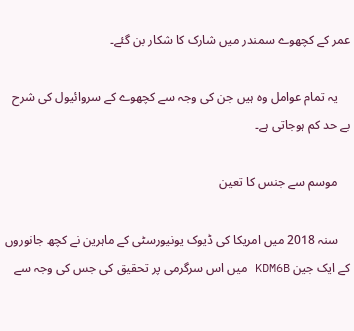عمر کے کچھوے سمندر میں شارک کا شکار بن گئے۔

    یہ تمام عوامل وہ ہیں جن کی وجہ سے کچھوے کے سروائیول کی شرح بے حد کم ہوجاتی ہے۔

    موسم سے جنس کا تعین

    سنہ 2018 میں امریکا کی ڈیوک یونیورسٹی کے ماہرین نے کچھ جانوروں کے ایک جین KDM6B میں اس سرگرمی پر تحقیق کی جس کی وجہ سے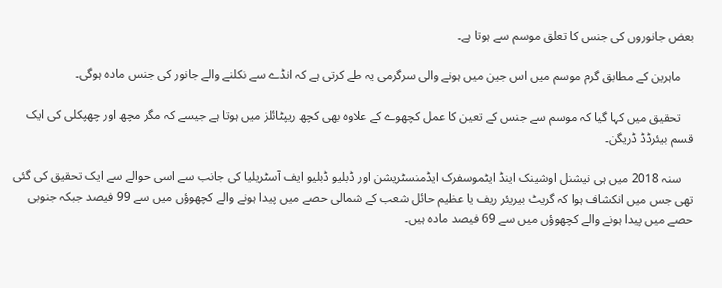بعض جانوروں کی جنس کا تعلق موسم سے ہوتا ہے۔

    ماہرین کے مطابق گرم موسم میں اس جین میں ہونے والی سرگرمی یہ طے کرتی ہے کہ انڈے سے نکلنے والے جانور کی جنس مادہ ہوگی۔

    تحقیق میں کہا گیا کہ موسم سے جنس کے تعین کا عمل کچھوے کے علاوہ بھی کچھ ریپٹائلز میں ہوتا ہے جیسے کہ مگر مچھ اور چھپکلی کی ایک قسم بیئرڈڈ ڈریگن۔

    سنہ 2018 میں ہی نیشنل اوشینک اینڈ ایٹموسفرک ایڈمنسٹریشن اور ڈبلیو ڈبلیو ایف آسٹریلیا کی جانب سے اسی حوالے سے ایک تحقیق کی گئی تھی جس میں انکشاف ہوا کہ گریٹ بیریئر ریف یا عظیم حائل شعب کے شمالی حصے میں پیدا ہونے والے کچھوؤں میں سے 99 فیصد جبکہ جنوبی حصے میں پیدا ہونے والے کچھوؤں میں سے 69 فیصد مادہ ہیں۔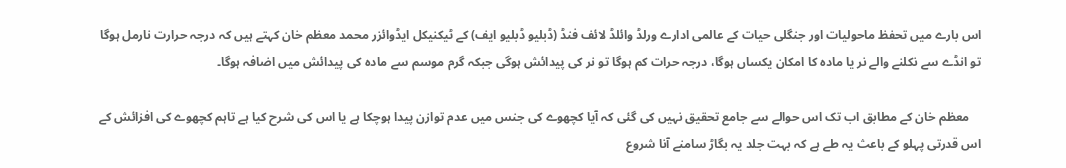اس بارے میں تحفظ ماحولیات اور جنگلی حیات کے عالمی ادارے ورلڈ وائلڈ لائف فنڈ (ڈبلیو ڈبلیو ایف) کے ٹیکنیکل ایڈوائزر محمد معظم خان کہتے ہیں کہ درجہ حرارت نارمل ہوگا تو انڈے سے نکلنے والے نر یا مادہ کا امکان یکساں ہوگا، درجہ حرات کم ہوگا تو نر کی پیدائش ہوگی جبکہ گرم موسم سے مادہ کی پیدائش میں اضافہ ہوگا۔

    معظم خان کے مطابق اب تک اس حوالے سے جامع تحقیق نہیں کی گئی کہ آیا کچھوے کی جنس میں عدم توازن پیدا ہوچکا ہے یا اس کی شرح کیا ہے تاہم کچھوے کی افزائش کے اس قدرتی پہلو کے باعث یہ طے ہے کہ بہت جلد یہ بگاڑ سامنے آنا شروع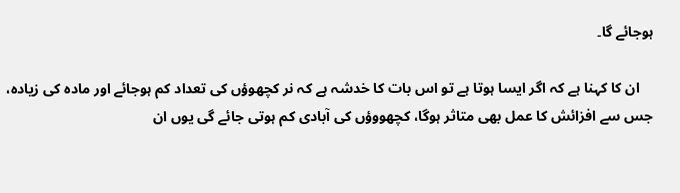ہوجائے گا۔

    ان کا کہنا ہے کہ اگر ایسا ہوتا ہے تو اس بات کا خدشہ ہے کہ نر کچھوؤں کی تعداد کم ہوجائے اور مادہ کی زیادہ، جس سے افزائش کا عمل بھی متاثر ہوگا، کچھووؤں کی آبادی کم ہوتی جائے گی یوں ان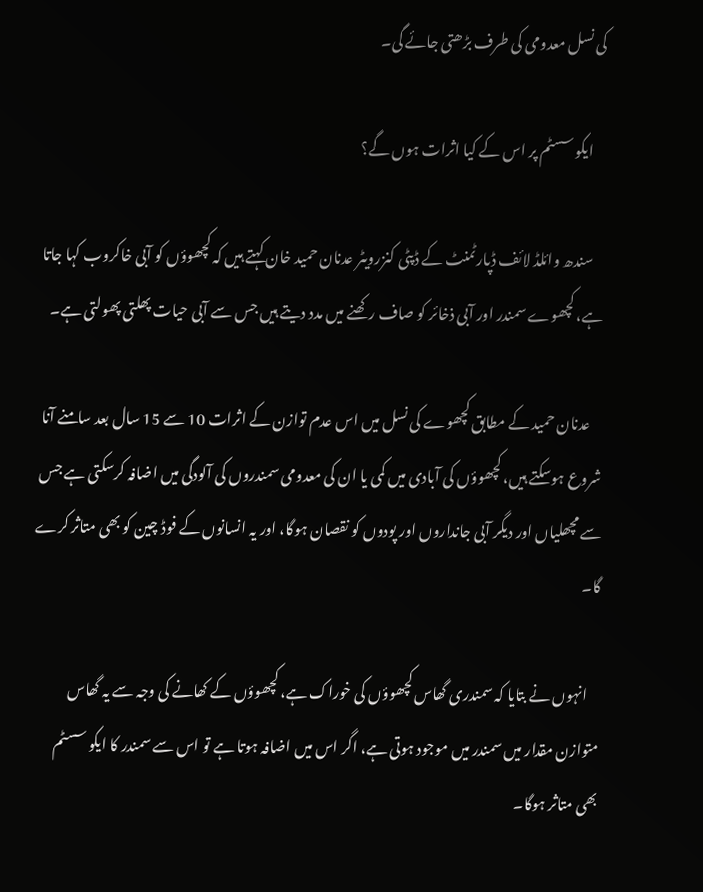کی نسل معدومی کی طرف بڑھتی جائے گی۔

    ایکو سسٹم پر اس کے کیا اثرات ہوں گے؟

    سندھ وائلڈ لائف ڈپارٹمنٹ کے ڈپٹی کنزرویٹر عدنان حمید خان کہتے ہیں کہ کچھوؤں کو آبی خاکروب کہا جاتا ہے، کچھوے سمندر اور آبی ذخائر کو صاف رکھنے میں مدد دیتے ہیں جس سے آبی حیات پھلتی پھولتی ہے۔

    عدنان حمید کے مطابق کچھوے کی نسل میں اس عدم توازن کے اثرات 10 سے 15 سال بعد سامنے آنا شروع ہوسکتے ہیں، کچھوؤں کی آبادی میں کمی یا ان کی معدومی سمندروں کی آلودگی میں اضافہ کرسکتی ہے جس سے مچھلیاں اور دیگر آبی جانداروں اور پودوں کو نقصان ہوگا، اور یہ انسانوں کے فوڈ چین کو بھی متاثر کرے گا۔

    انہوں نے بتایا کہ سمندری گھاس کچھوؤں کی خوراک ہے، کچھوؤں کے کھانے کی وجہ سے یہ گھاس متوازن مقدار میں سمندر میں موجود ہوتی ہے، اگر اس میں اضافہ ہوتا ہے تو اس سے سمندر کا ایکو سسٹم بھی متاثر ہوگا۔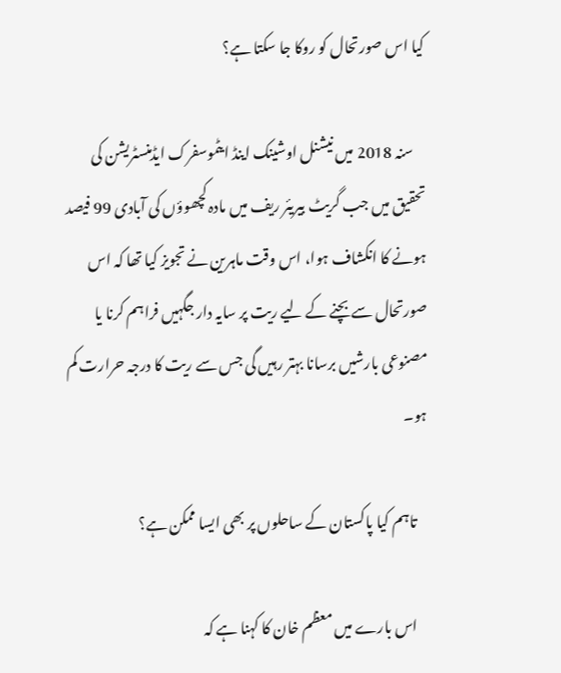کیا اس صورتحال کو روکا جا سکتا ہے؟

    سنہ 2018 میں نیشنل اوشینک اینڈ ایٹموسفرک ایڈمنسٹریشن کی تحقیق میں جب گریٹ بیریئر ریف میں مادہ کچھوؤں کی آبادی 99 فیصد ہونے کا انکشاف ہوا، اس وقت ماہرین نے تجویز کیا تھا کہ اس صورتحال سے بچنے کے لیے ریت پر سایہ دار جگہیں فراہم کرنا یا مصنوعی بارشیں برسانا بہتر رہیں گی جس سے ریت کا درجہ حرارت کم ہو۔

    تاہم کیا پاکستان کے ساحلوں پر بھی ایسا ممکن ہے؟

    اس بارے میں معظم خان کا کہنا ہے کہ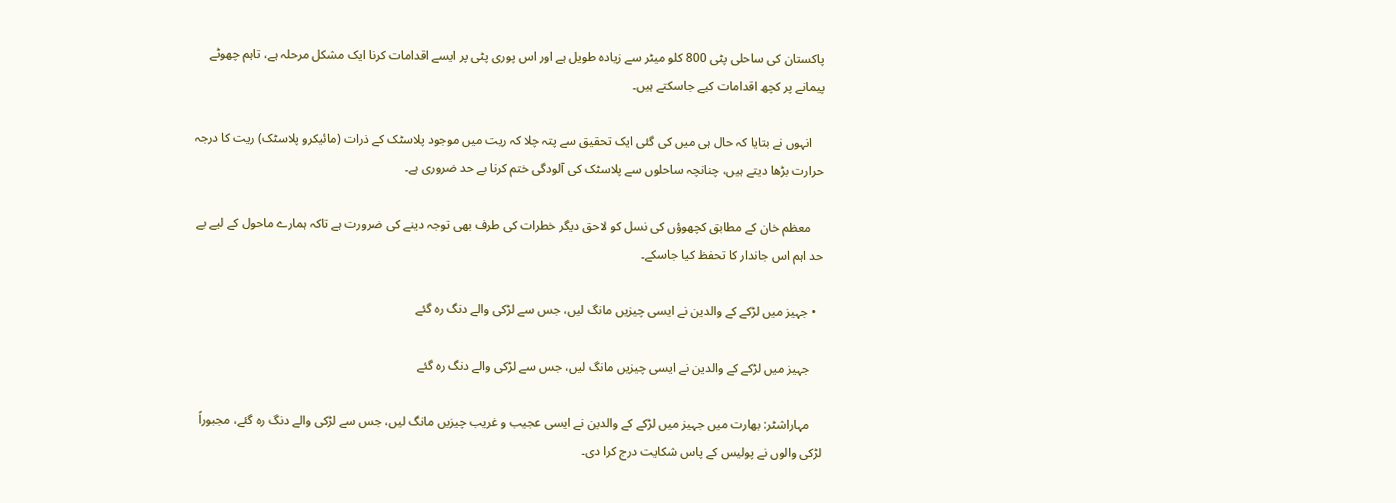پاکستان کی ساحلی پٹی 800 کلو میٹر سے زیادہ طویل ہے اور اس پوری پٹی پر ایسے اقدامات کرنا ایک مشکل مرحلہ ہے، تاہم چھوٹے پیمانے پر کچھ اقدامات کیے جاسکتے ہیں۔

    انہوں نے بتایا کہ حال ہی میں کی گئی ایک تحقیق سے پتہ چلا کہ ریت میں موجود پلاسٹک کے ذرات (مائیکرو پلاسٹک) ریت کا درجہ حرارت بڑھا دیتے ہیں، چنانچہ ساحلوں سے پلاسٹک کی آلودگی ختم کرنا بے حد ضروری ہے۔

    معظم خان کے مطابق کچھوؤں کی نسل کو لاحق دیگر خطرات کی طرف بھی توجہ دینے کی ضرورت ہے تاکہ ہمارے ماحول کے لیے بے حد اہم اس جاندار کا تحفظ کیا جاسکے۔

  • جہیز میں لڑکے کے والدین نے ایسی چیزیں مانگ لیں، جس سے لڑکی والے دنگ رہ گئے

    جہیز میں لڑکے کے والدین نے ایسی چیزیں مانگ لیں، جس سے لڑکی والے دنگ رہ گئے

    مہاراشٹر: بھارت میں جہیز میں لڑکے کے والدین نے ایسی عجیب و غریب چیزیں مانگ لیں، جس سے لڑکی والے دنگ رہ گئے، مجبوراً لڑکی والوں نے پولیس کے پاس شکایت درج کرا دی۔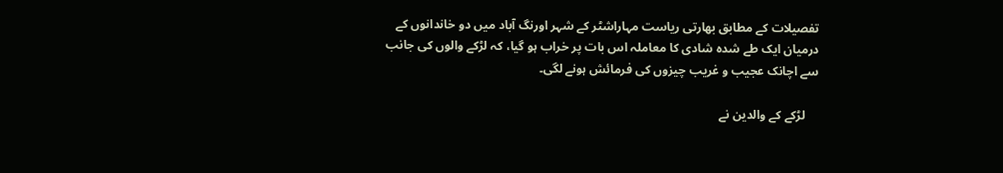تفصیلات کے مطابق بھارتی ریاست مہاراشٹر کے شہر اورنگ آباد میں دو خاندانوں کے درمیان ایک طے شدہ شادی کا معاملہ اس بات پر خراب ہو گیا، کہ لڑکے والوں کی جانب سے اچانک عجیب و غریب چیزوں کی فرمائش ہونے لگی۔

    لڑکے کے والدین نے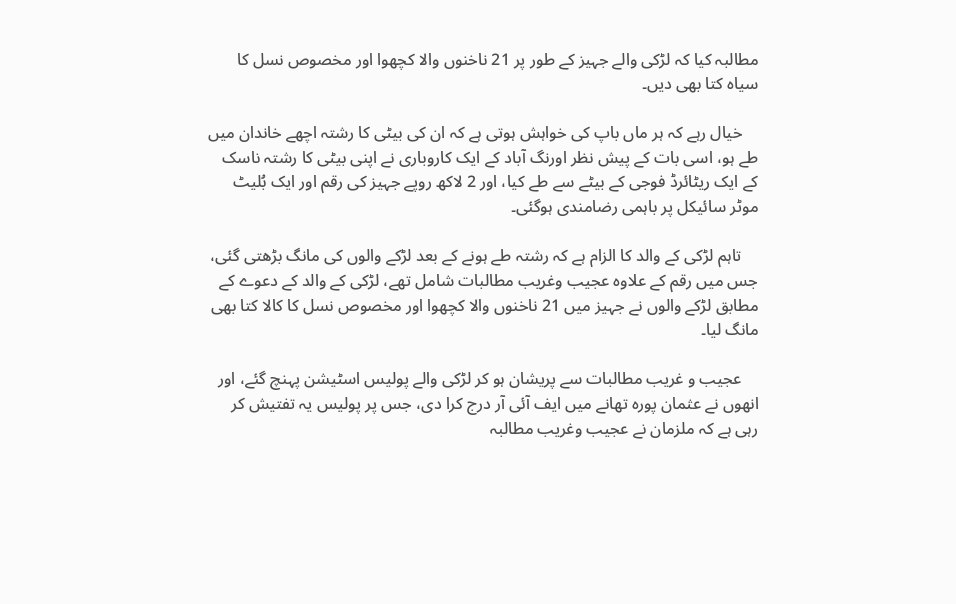مطالبہ کیا کہ لڑکی والے جہیز کے طور پر 21 ناخنوں والا کچھوا اور مخصوص نسل کا سیاہ کتا بھی دیں۔

    خیال رہے کہ ہر ماں باپ کی خواہش ہوتی ہے کہ ان کی بیٹی کا رشتہ اچھے خاندان میں طے ہو، اسی بات کے پیش نظر اورنگ آباد کے ایک کاروباری نے اپنی بیٹی کا رشتہ ناسک کے ایک ریٹائرڈ فوجی کے بیٹے سے طے کیا، اور 2 لاکھ روپے جہیز کی رقم اور ایک بُلیٹ موٹر سائیکل پر باہمی رضامندی ہوگئی۔

    تاہم لڑکی کے والد کا الزام ہے کہ رشتہ طے ہونے کے بعد لڑکے والوں کی مانگ بڑھتی گئی، جس میں رقم کے علاوہ عجیب وغریب مطالبات شامل تھے، لڑکی کے والد کے دعوے کے مطابق لڑکے والوں نے جہیز میں 21 ناخنوں والا کچھوا اور مخصوص نسل کا کالا کتا بھی مانگ لیا۔

    عجیب و غریب مطالبات سے پریشان ہو کر لڑکی والے پولیس اسٹیشن پہنچ گئے، اور انھوں نے عثمان پورہ تھانے میں ایف آئی آر درج کرا دی، جس پر پولیس یہ تفتیش کر رہی ہے کہ ملزمان نے عجیب وغریب مطالبہ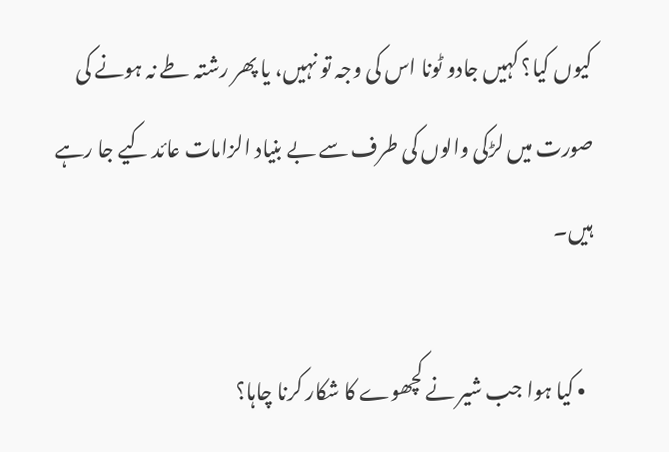کیوں کیا؟ کہیں جادو ٹونا اس کی وجہ تو نہیں، یا پھر رشتہ طے نہ ہونے کی صورت میں لڑکی والوں کی طرف سے بے بنیاد الزامات عائد کیے جا رہے ہیں۔

  • کیا ہوا جب شیر نے کچھوے کا شکار کرنا چاہا؟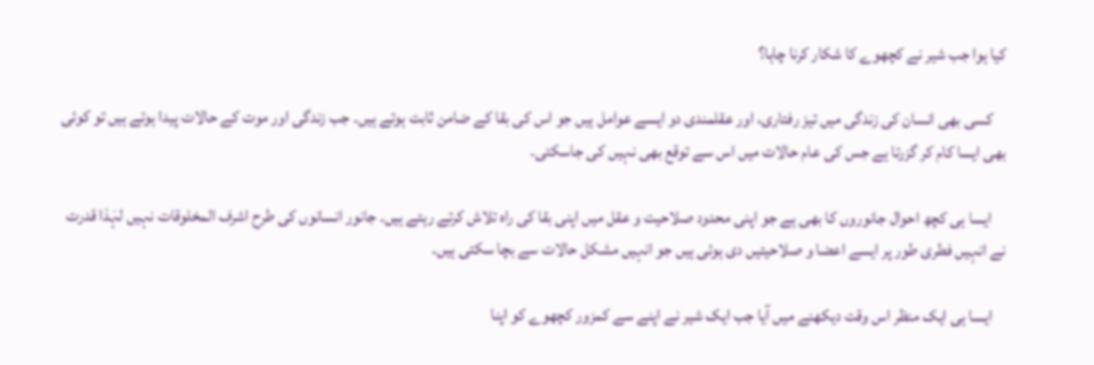کیا ہوا جب شیر نے کچھوے کا شکار کرنا چاہا؟

    کسی بھی انسان کی زندگی میں تیز رفتاری، اور عقلمندی دو ایسے عوامل ہیں جو اس کی بقا کے ضامن ثابت ہوتے ہیں۔ جب زندگی اور موت کے حالات پیدا ہوتے ہیں تو کوئی بھی ایسا کام کر گزرتا ہے جس کی عام حالات میں اس سے توقع بھی نہیں کی جاسکتی۔

    ایسا ہی کچھ احوال جانوروں کا بھی ہے جو اپنی محدود صلاحیت و عقل میں اپنی بقا کی راہ تلاش کرتے رہتے ہیں۔ جانور انسانوں کی طرح اشرف المخلوقات نہیں لہٰذا قدرت نے انہیں فطری طور پر ایسے اعضا و صلاحیتیں دی ہوئی ہیں جو انہیں مشکل حالات سے بچا سکتی ہیں۔

    ایسا ہی ایک منظر اس وقت دیکھنے میں آیا جب ایک شیر نے اپنے سے کمزور کچھوے کو اپنا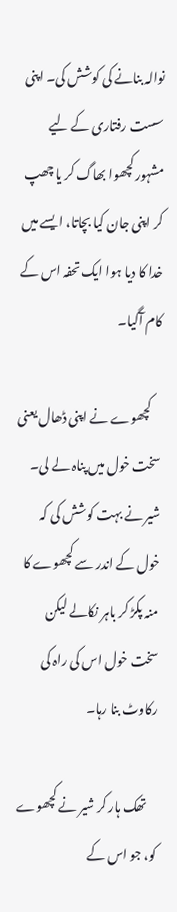نوالہ بنانے کی کوشش کی۔ اپنی سست رفتاری کے لیے مشہور کچھوا بھاگ کر یا چھپ کر اپنی جان کیا بچاتا، ایسے میں خدا کا دیا ہوا ایک تحفہ اس کے کام آگیا۔

    کچھوے نے اپنی ڈھال یعنی سخت خول میں پناہ لے لی۔ شیر نے بہت کوشش کی کہ خول کے اندر سے کچھوے کا منہ پکڑ کر باہر نکالے لیکن سخت خول اس کی راہ کی رکاوٹ بنا رہا۔

    تھک ہار کر شیر نے کچھوے کو، جو اس کے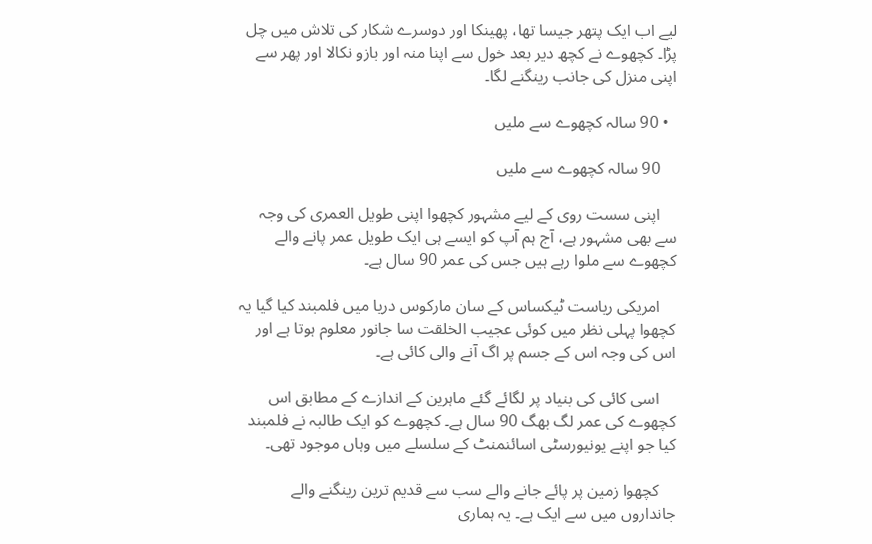لیے اب ایک پتھر جیسا تھا، پھینکا اور دوسرے شکار کی تلاش میں چل پڑا۔ کچھوے نے کچھ دیر بعد خول سے اپنا منہ اور بازو نکالا اور پھر سے اپنی منزل کی جانب رینگنے لگا۔

  • 90 سالہ کچھوے سے ملیں

    90 سالہ کچھوے سے ملیں

    اپنی سست روی کے لیے مشہور کچھوا اپنی طویل العمری کی وجہ سے بھی مشہور ہے، آج ہم آپ کو ایسے ہی ایک طویل عمر پانے والے کچھوے سے ملوا رہے ہیں جس کی عمر 90 سال ہے۔

    امریکی ریاست ٹیکساس کے سان مارکوس دریا میں فلمبند کیا گیا یہ کچھوا پہلی نظر میں کوئی عجیب الخلقت سا جانور معلوم ہوتا ہے اور اس کی وجہ اس کے جسم پر اگ آنے والی کائی ہے۔

    اسی کائی کی بنیاد پر لگائے گئے ماہرین کے اندازے کے مطابق اس کچھوے کی عمر لگ بھگ 90 سال ہے۔ کچھوے کو ایک طالبہ نے فلمبند کیا جو اپنے یونیورسٹی اسائنمنٹ کے سلسلے میں وہاں موجود تھی۔

    کچھوا زمین پر پائے جانے والے سب سے قدیم ترین رینگنے والے جانداروں میں سے ایک ہے۔ یہ ہماری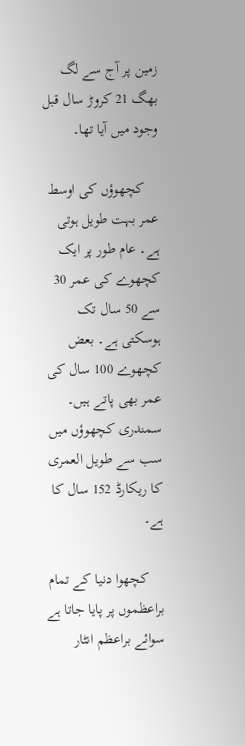زمین پر آج سے لگ بھگ 21 کروڑ سال قبل وجود میں آیا تھا۔

    کچھوؤں کی اوسط عمر بہت طویل ہوتی ہے۔ عام طور پر ایک کچھوے کی عمر 30 سے 50 سال تک ہوسکتی ہے۔ بعض کچھوے 100 سال کی عمر بھی پاتے ہیں۔ سمندری کچھوؤں میں سب سے طویل العمری کا ریکارڈ 152 سال کا ہے۔

    کچھوا دنیا کے تمام براعظموں پر پایا جاتا ہے سوائے براعظم انٹار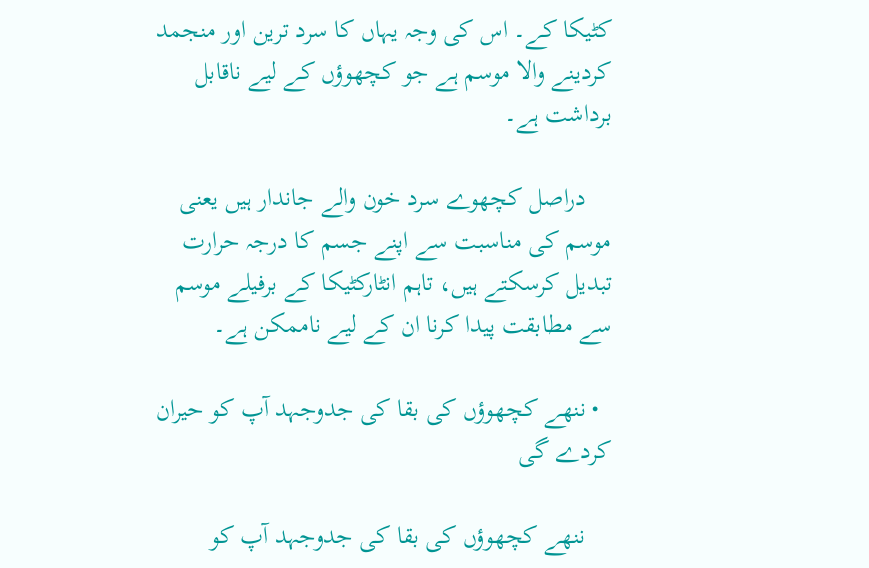کٹیکا کے۔ اس کی وجہ یہاں کا سرد ترین اور منجمد کردینے والا موسم ہے جو کچھوؤں کے لیے ناقابل برداشت ہے۔

    دراصل کچھوے سرد خون والے جاندار ہیں یعنی موسم کی مناسبت سے اپنے جسم کا درجہ حرارت تبدیل کرسکتے ہیں، تاہم انٹارکٹیکا کے برفیلے موسم سے مطابقت پیدا کرنا ان کے لیے ناممکن ہے۔

  • ننھے کچھوؤں کی بقا کی جدوجہد آپ کو حیران کردے گی

    ننھے کچھوؤں کی بقا کی جدوجہد آپ کو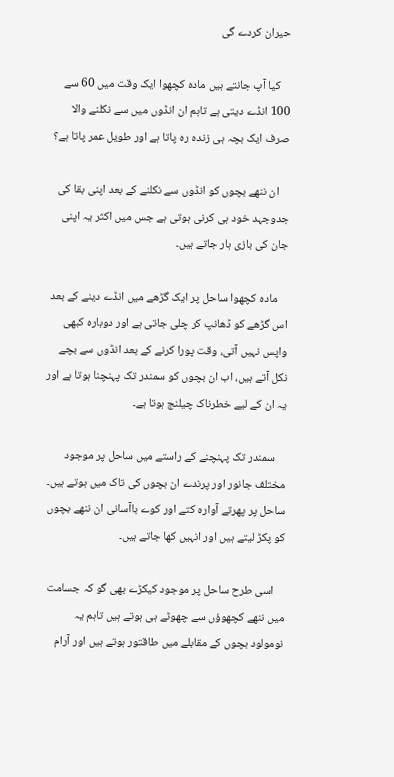حیران کردے گی

    کیا آپ جانتے ہیں مادہ کچھوا ایک وقت میں 60 سے 100 انڈے دیتی ہے تاہم ان انڈوں میں سے نکلنے والا صرف ایک بچہ ہی زندہ رہ پاتا ہے اور طویل عمر پاتا ہے؟

    ان ننھے بچوں کو انڈوں سے نکلنے کے بعد اپنی بقا کی جدوجہد خود ہی کرنی ہوتی ہے جس میں اکثر یہ اپنی جان کی بازی ہار جاتے ہیں۔

    مادہ کچھوا ساحل پر ایک گڑھے میں انڈے دینے کے بعد اس گڑھے کو ڈھانپ کر چلی جاتی ہے اور دوبارہ کبھی واپس نہیں آتی، وقت پورا کرنے کے بعد انڈوں سے بچے نکل آتے ہیں، اب ان بچوں کو سمندر تک پہنچنا ہوتا ہے اور یہ ان کے لیے خطرناک چیلنج ہوتا ہے۔

    سمندر تک پہنچنے کے راستے میں ساحل پر موجود مختلف جانور اور پرندے ان بچوں کی تاک میں ہوتے ہیں۔ ساحل پر پھرتے آوارہ کتے اور کوے باآسانی ان ننھے بچوں کو پکڑ لیتے ہیں اور انہیں کھا جاتے ہیں۔

    اسی طرح ساحل پر موجود کیکڑے بھی گو کہ جسامت میں ننھے کچھوؤں سے چھوٹے ہی ہوتے ہیں تاہم یہ نومولود بچوں کے مقابلے میں طاقتور ہوتے ہیں اور آرام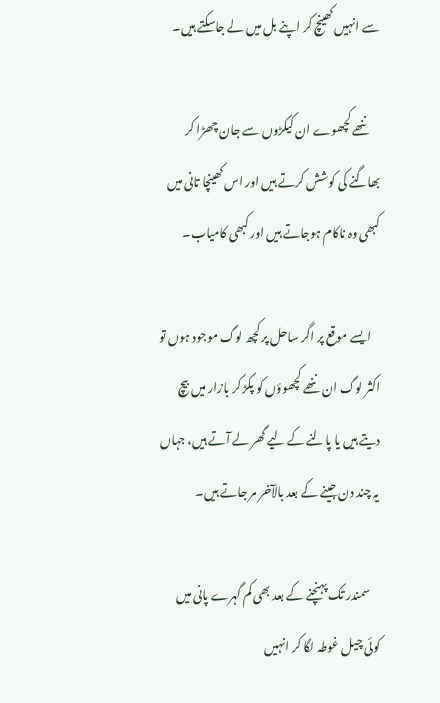سے انہیں کھینچ کر اپنے بل میں لے جاسکتے ہیں۔

    ننھے کچھوے ان کیکڑوں سے جان چھڑا کر بھاگنے کی کوشش کرتے ہیں اور اس کھینچا تانی میں کبھی وہ ناکام ہوجاتے ہیں اور کبھی کامیاب۔

    ایسے موقع پر اگر ساحل پر کچھ لوگ موجود ہوں تو اکثر لوگ ان ننھے کچھوؤں کو پکڑ کر بازار میں بیچ دیتے ہیں یا پالنے کے لیے گھر لے آتے ہیں، جہاں یہ چند دن جینے کے بعد بالآخر مر جاتے ہیں۔

    سمندر تک پہنچنے کے بعد بھی کم گہرے پانی میں کوئی چیل غوطہ لگا کر انہیں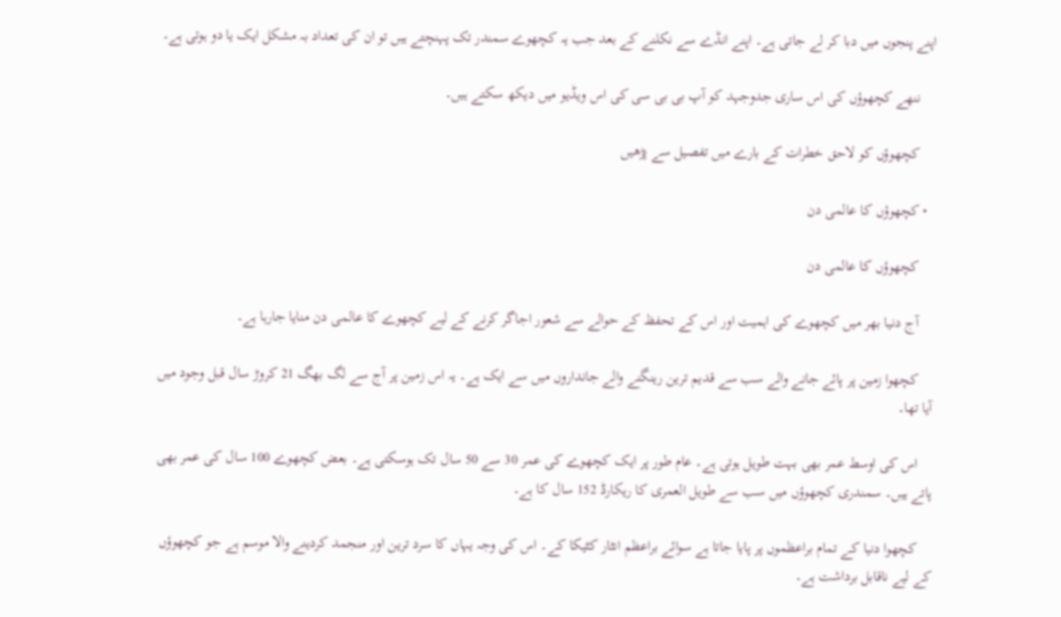اپنے پنجوں میں دبا کر لے جاتی ہے۔ اپنے انڈے سے نکلنے کے بعد جب یہ کچھوے سمندر تک پہنچتے ہیں تو ان کی تعداد بہ مشکل ایک یا دو ہوتی ہے۔

    ننھے کچھوؤں کی اس ساری جدوجہد کو آپ بی بی سی کی اس ویڈیو میں دیکھ سکتے ہیں۔

    کچھوؤں کو لاحق خطرات کے بارے میں تفصیل سے پڑھیں

  • کچھوؤں کا عالمی دن

    کچھوؤں کا عالمی دن

    آج دنیا بھر میں کچھوے کی اہمیت اور اس کے تحفظ کے حوالے سے شعور اجاگر کرنے کے لیے کچھوے کا عالمی دن منایا جارہا ہے۔

    کچھوا زمین پر پائے جانے والے سب سے قدیم ترین رینگنے والے جانداروں میں سے ایک ہے۔ یہ اس زمین پر آج سے لگ بھگ 21 کروڑ سال قبل وجود میں آیا تھا۔

    اس کی اوسط عمر بھی بہت طویل ہوتی ہے۔ عام طور پر ایک کچھوے کی عمر 30 سے 50 سال تک ہوسکتی ہے۔ بعض کچھوے 100 سال کی عمر بھی پاتے ہیں۔ سمندری کچھوؤں میں سب سے طویل العمری کا ریکارڈ 152 سال کا ہے۔

    کچھوا دنیا کے تمام براعظموں پر پایا جاتا ہے سوائے براعظم انٹار کٹیکا کے۔ اس کی وجہ یہاں کا سرد ترین اور منجمد کردینے والا موسم ہے جو کچھوؤں کے لیے ناقابل برداشت ہے۔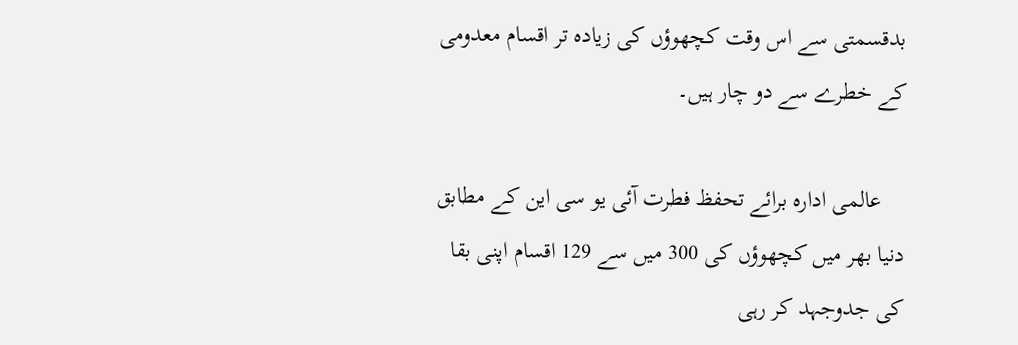بدقسمتی سے اس وقت کچھوؤں کی زیادہ تر اقسام معدومی کے خطرے سے دو چار ہیں۔

    عالمی ادارہ برائے تحفظ فطرت آئی یو سی این کے مطابق دنیا بھر میں کچھوؤں کی 300 میں سے 129 اقسام اپنی بقا کی جدوجہد کر رہی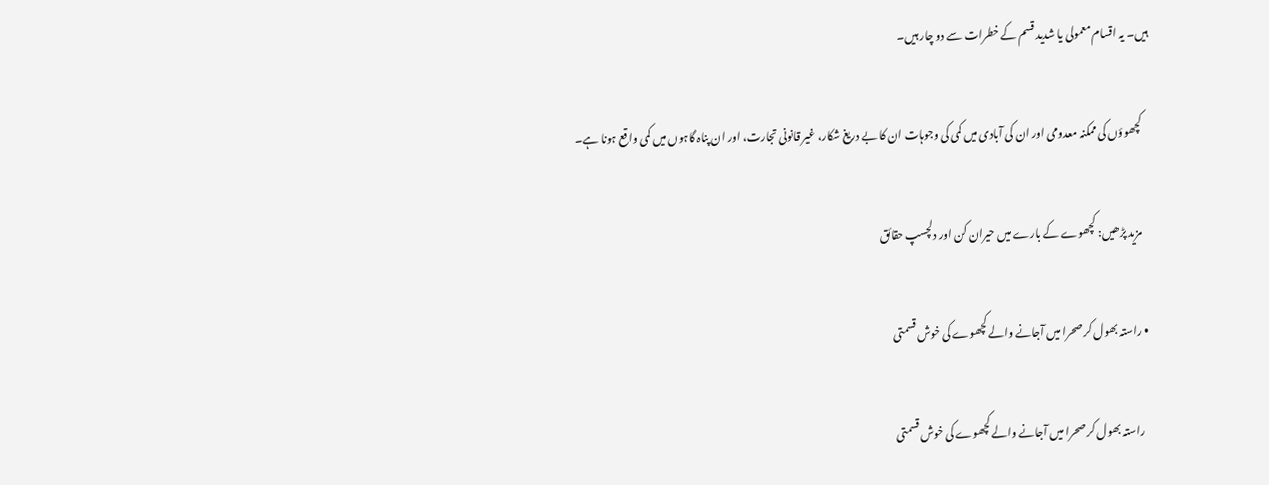ہیں۔ یہ اقسام معمولی یا شدید قسم کے خطرات سے دو چار ہیں۔

    کچھوؤں کی ممکنہ معدومی اور ان کی آبادی میں کمی کی وجوہات ان کا بے دریغ شکار، غیر قانونی تجارت، اور ان پناہ گاہوں میں کمی واقع ہونا ہے۔

    مزید پڑھیں: کچھوے کے بارے میں حیران کن اور دلچسپ حقائق

  • راستہ بھول کر صحرا میں آجانے والے کچھوے کی خوش قسمتی

    راستہ بھول کر صحرا میں آجانے والے کچھوے کی خوش قسمتی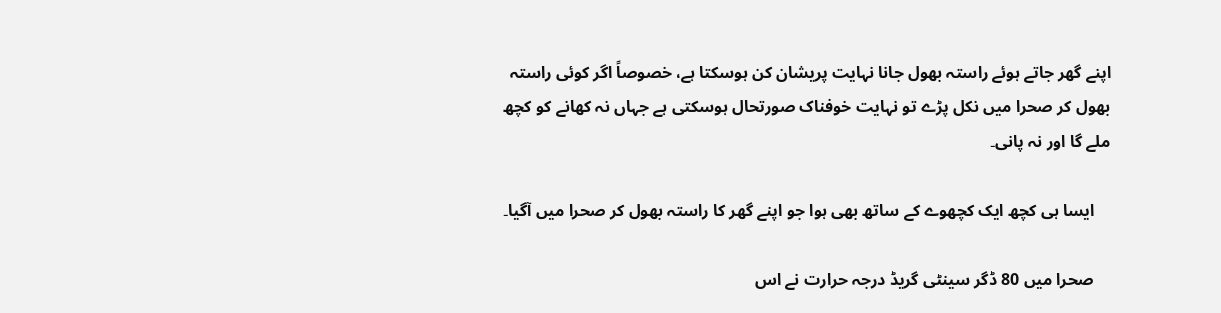اپنے گھر جاتے ہوئے راستہ بھول جانا نہایت پریشان کن ہوسکتا ہے، خصوصاً اگر کوئی راستہ بھول کر صحرا میں نکل پڑے تو نہایت خوفناک صورتحال ہوسکتی ہے جہاں نہ کھانے کو کچھ ملے گا اور نہ پانی۔

    ایسا ہی کچھ ایک کچھوے کے ساتھ بھی ہوا جو اپنے گھر کا راستہ بھول کر صحرا میں آگیا۔

    صحرا میں 80 ڈگر سینٹی گریڈ درجہ حرارت نے اس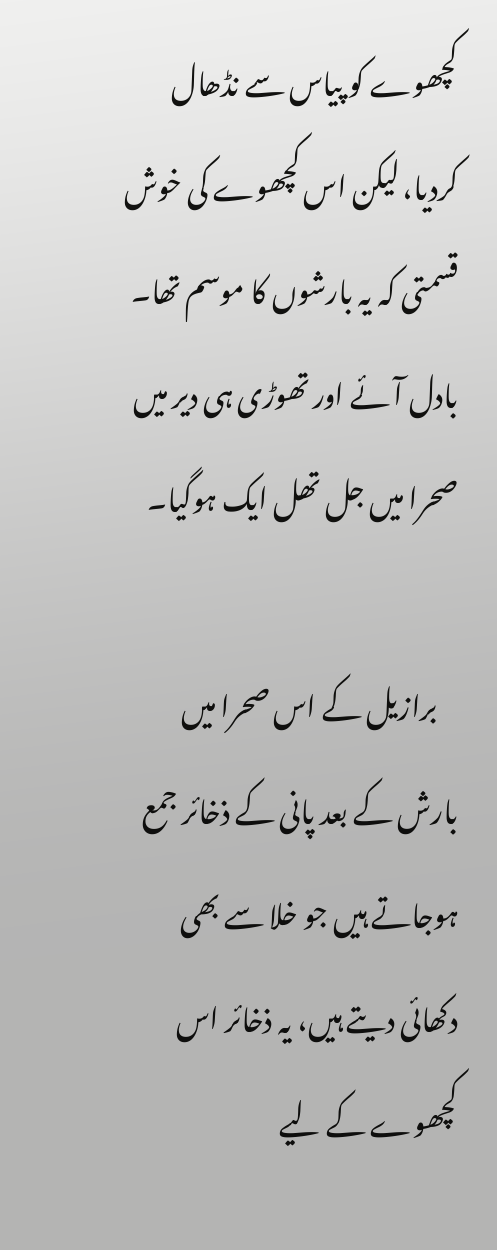کچھوے کو پیاس سے نڈھال کردیا، لیکن اس کچھوے کی خوش قسمتی کہ یہ بارشوں کا موسم تھا۔ بادل آئے اور تھوڑی ہی دیر میں صحرا میں جل تھل ایک ہوگیا۔

    برازیل کے اس صحرا میں بارش کے بعد پانی کے ذخائر جمع ہوجاتے ہیں جو خلا سے بھی دکھائی دیتے ہیں، یہ ذخائر اس کچھوے کے لیے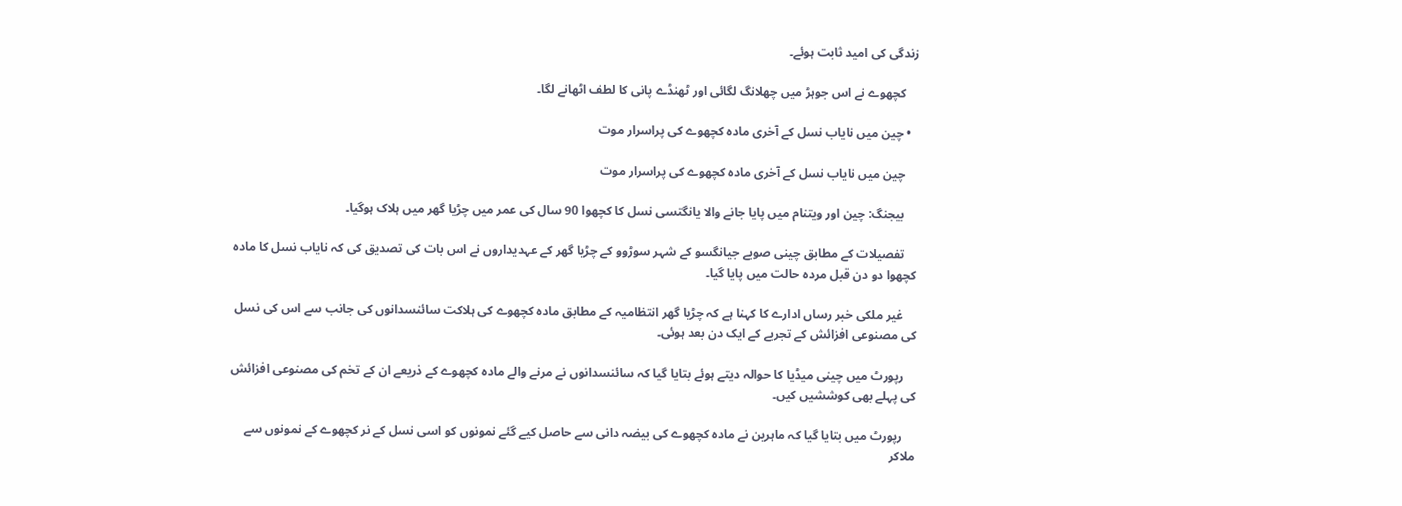زندگی کی امید ثابت ہوئے۔

    کچھوے نے اس جوہڑ میں چھلانگ لگائی اور ٹھنڈے پانی کا لطف اٹھانے لگا۔

  • چین میں نایاب نسل کے آخری مادہ کچھوے کی پراسرار موت

    چین میں نایاب نسل کے آخری مادہ کچھوے کی پراسرار موت

    بیجنگ: چین اور ویتنام میں پایا جانے والا یانگتسی نسل کا کچھوا 90 سال کی عمر میں چڑیا گھر میں ہلاک ہوگیا۔

    تفصیلات کے مطابق چینی صوبے جیانگسو کے شہر سوڑوو کے چڑیا گھر کے عہدیداروں نے اس بات کی تصدیق کی کہ نایاب نسل کا مادہ کچھوا دو دن قبل مردہ حالت میں پایا گیا۔

    غیر ملکی خبر رساں ادارے کا کہنا ہے کہ چڑیا گھر انتظامیہ کے مطابق مادہ کچھوے کی ہلاکت سائنسدانوں کی جانب سے اس کی نسل کی مصنوعی افزائش کے تجربے کے ایک دن بعد ہوئی۔

    رپورٹ میں چینی میڈیا کا حوالہ دیتے ہوئے بتایا گیا کہ سائنسدانوں نے مرنے والے مادہ کچھوے کے ذریعے ان کے تخم کی مصنوعی افزائش کی پہلے بھی کوششیں کیں۔

    رپورٹ میں بتایا گیا کہ ماہرین نے مادہ کچھوے کی بیضہ دانی سے حاصل کیے گئے نمونوں کو اسی نسل کے نر کچھوے کے نمونوں سے ملاکر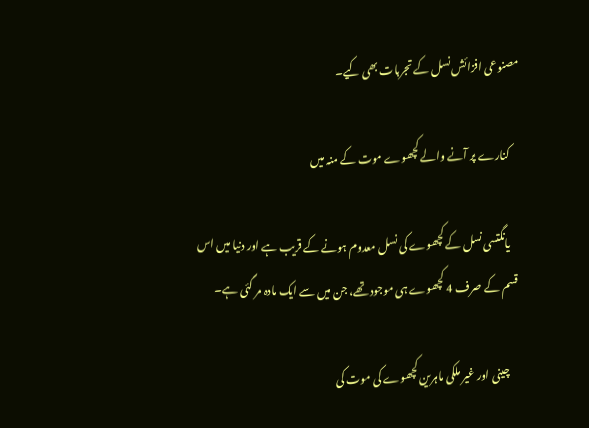مصنوعی افزائش نسل کے تجربات بھی کیے۔

    کنارے پر آنے والے کچھوے موت کے منہ میں

    یانگتسی نسل کے کچھوے کی نسل معدوم ہونے کے قریب ہے اور دنیا میں اس قسم کے صرف 4 کچھوے ہی موجود تھے، جن میں سے ایک مادہ مر گئی ہے۔

    چینی اور غیر ملکی ماہرین کچھوے کی موت کی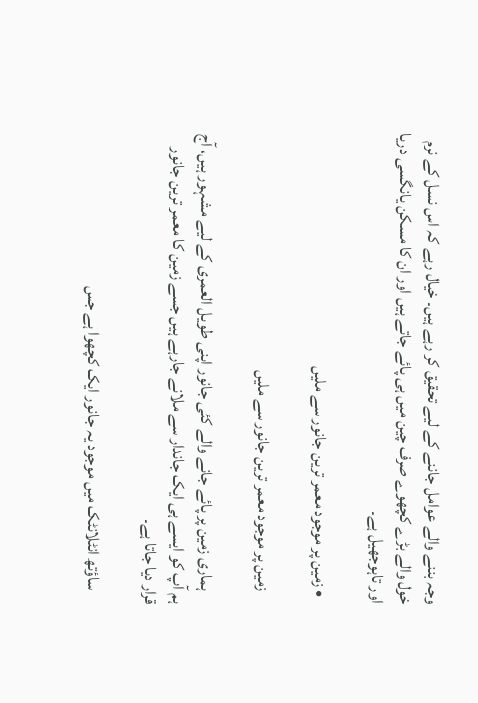وجہ بننے والے عوامل جاننے کے لیے تحقیق کر رہے ہیں۔ خیال رہے کہ اس نسل کے نرم خول والے بڑے کچھوے صرف چین میں ہی پائے جاتے ہیں اور ان کا مسکن یانگسی دریا اور تاہوجھیل ہے۔

  • زمین پر موجود معمر ترین جانور سے ملیں

    زمین پر موجود معمر ترین جانور سے ملیں

    ہماری زمین پر پائے جانے والے کئی جانور اپنی طویل العمری کے لیے مشہور ہیں، آج ہم آپ کو ایسے ہی ایک جاندار سے ملانے جارہے ہیں جسے زمین کا معمر ترین جانور قرار دیا جاتا ہے۔

    ساؤتھ انٹلانٹک میں موجود یہ جانور ایک کچھوا ہے جس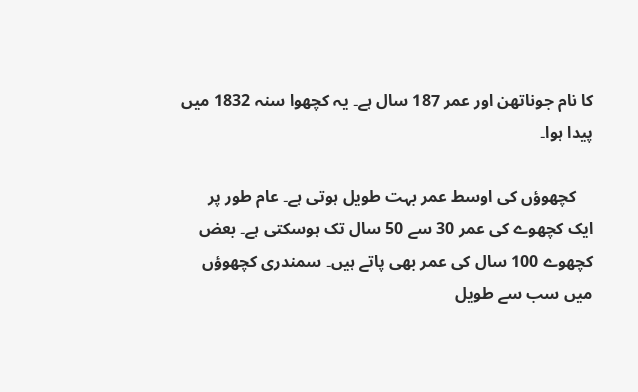کا نام جوناتھن اور عمر 187 سال ہے۔ یہ کچھوا سنہ 1832 میں پیدا ہوا۔

    کچھوؤں کی اوسط عمر بہت طویل ہوتی ہے۔ عام طور پر ایک کچھوے کی عمر 30 سے 50 سال تک ہوسکتی ہے۔ بعض کچھوے 100 سال کی عمر بھی پاتے ہیں۔ سمندری کچھوؤں میں سب سے طویل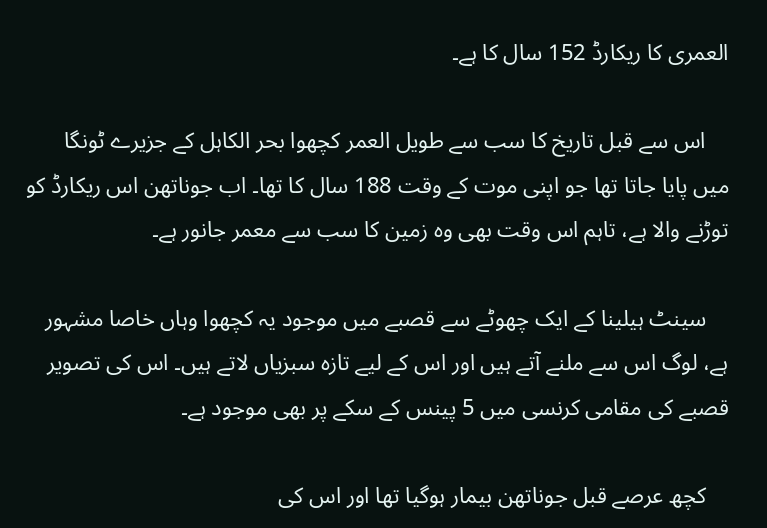العمری کا ریکارڈ 152 سال کا ہے۔

    اس سے قبل تاریخ کا سب سے طویل العمر کچھوا بحر الکاہل کے جزیرے ٹونگا میں پایا جاتا تھا جو اپنی موت کے وقت 188 سال کا تھا۔ اب جوناتھن اس ریکارڈ کو توڑنے والا ہے، تاہم اس وقت بھی وہ زمین کا سب سے معمر جانور ہے۔

    سینٹ ہیلینا کے ایک چھوٹے سے قصبے میں موجود یہ کچھوا وہاں خاصا مشہور ہے، لوگ اس سے ملنے آتے ہیں اور اس کے لیے تازہ سبزیاں لاتے ہیں۔ اس کی تصویر قصبے کی مقامی کرنسی میں 5 پینس کے سکے پر بھی موجود ہے۔

    کچھ عرصے قبل جوناتھن بیمار ہوگیا تھا اور اس کی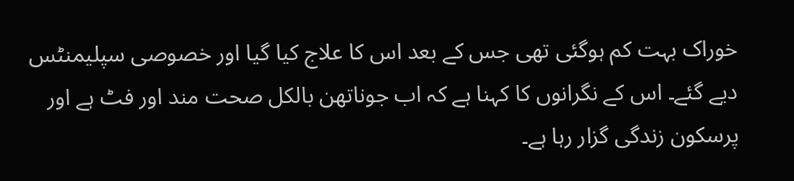خوراک بہت کم ہوگئی تھی جس کے بعد اس کا علاج کیا گیا اور خصوصی سپلیمنٹس دیے گئے۔ اس کے نگرانوں کا کہنا ہے کہ اب جوناتھن بالکل صحت مند اور فٹ ہے اور پرسکون زندگی گزار رہا ہے۔